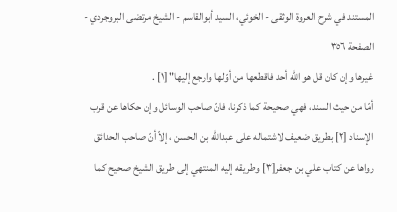المستند في شرح العروة الوثقى - الخوئي، السيد أبوالقاسم - الشيخ مرتضى البروجردي - الصفحة ٣٥٦
غيرها وإن كان قل هو الله أحد فاقطعها من أوّلها وارجع إليها" [١] .
أمّا من حيث السند، فهي صحيحة كما ذكرنا، فانّ صاحب الوسائل وإن حكاها عن قرب الإسناد [٢] بطريق ضعيف لاشتماله على عبدالله بن الحسن ، إلاّ أنّ صاحب الحدائق رواها عن كتاب علي بن جعفر[٣] وطريقه إليه المنتهي إلى طريق الشيخ صحيح كما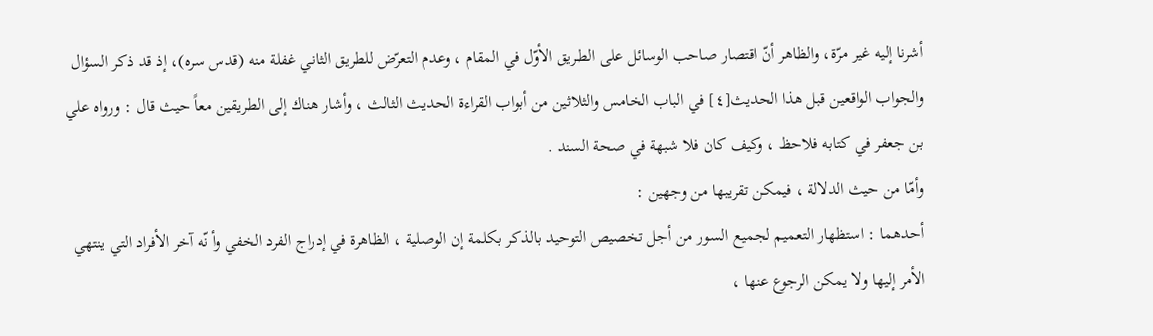أشرنا إليه غير مرّة، والظاهر أنّ اقتصار صاحب الوسائل على الطـريق الأوّل في المقام ، وعدم التعرّض للطريق الثاني غفلة منه (قدس سره)، إذ قد ذكر السؤال والجواب الواقعين قبل هذا الحديث[٤] في الباب الخامس والثلاثين من أبواب القراءة الحديث الثالث ، وأشار هناك إلى الطريقين معاً حيث قال : ورواه علي بن جعفر في كتابه فلاحظ ، وكيف كان فلا شبهة في صحة السند .
وأمّا من حيث الدلالة ، فيمكن تقريبها من وجهين :
أحدهما : استظهار التعميم لجميع السور من أجل تخصيص التوحيد بالذكر بكلمة إن الوصلية ، الظاهرة في إدراج الفرد الخفي وأ نّه آخر الأفراد التي ينتهي الأمر إليها ولا يمكن الرجوع عنها ،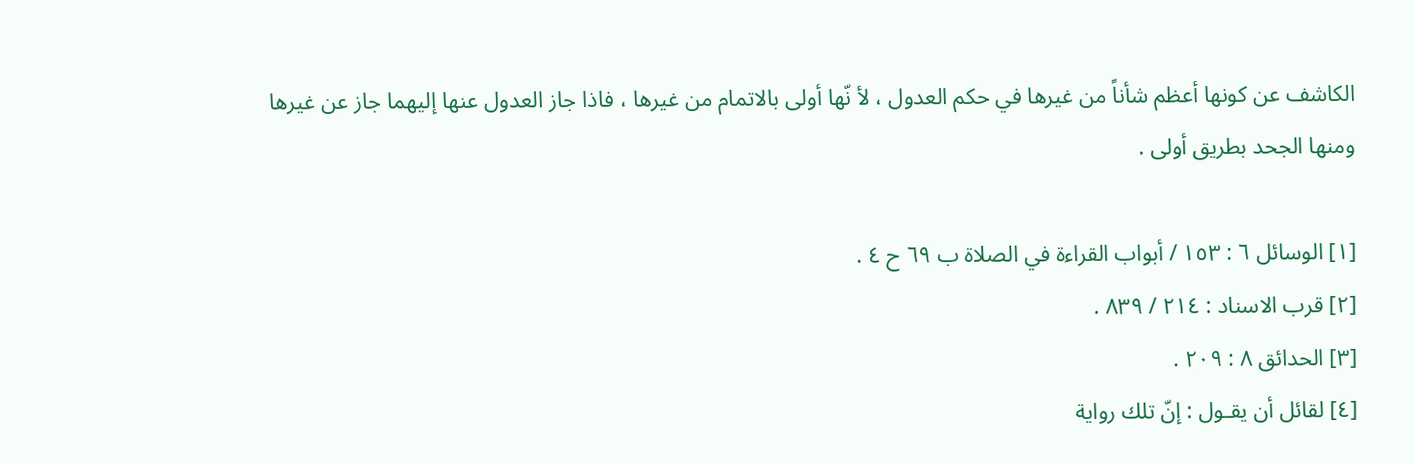الكاشف عن كونها أعظم شأناً من غيرها في حكم العدول ، لأ نّها أولى بالاتمام من غيرها ، فاذا جاز العدول عنها إليهما جاز عن غيرها ومنها الجحد بطريق أولى .

[١] الوسائل ٦ : ١٥٣ / أبواب القراءة في الصلاة ب ٦٩ ح ٤ .
[٢] قرب الاسناد : ٢١٤ / ٨٣٩ .
[٣] الحدائق ٨ : ٢٠٩ .
[٤] لقائل أن يقـول : إنّ تلك رواية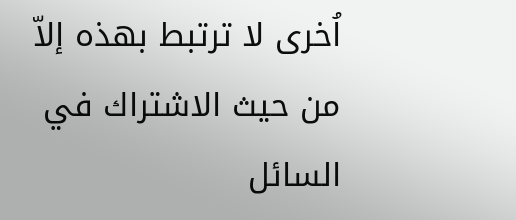اُخرى لا ترتبط بهذه إلاّ من حيث الاشتراك في السائل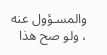والمسـؤول عنه ، ولو صح هذا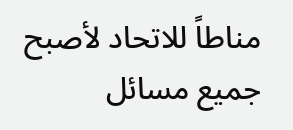مناطاً للاتحاد لأصبح جميع مسائل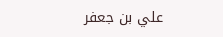علي بن جعفر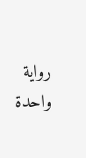رواية واحدة